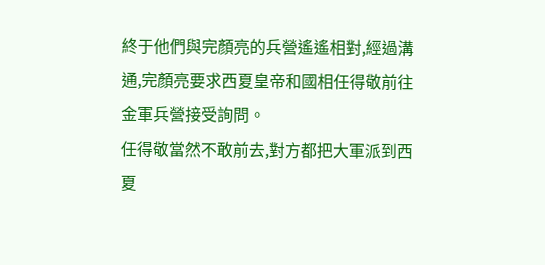終于他們與完顏亮的兵營遙遙相對,經過溝通,完顏亮要求西夏皇帝和國相任得敬前往金軍兵營接受詢問。
任得敬當然不敢前去,對方都把大軍派到西夏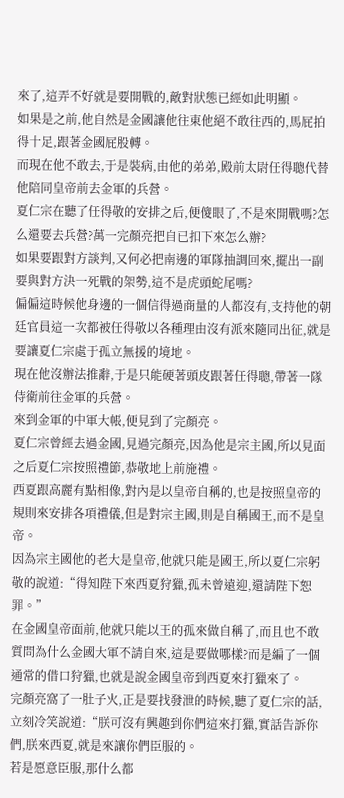來了,這弄不好就是要開戰的,敵對狀態已經如此明顯。
如果是之前,他自然是金國讓他往東他絕不敢往西的,馬屁拍得十足,跟著金國屁股轉。
而現在他不敢去,于是裝病,由他的弟弟,殿前太尉任得聰代替他陪同皇帝前去金軍的兵營。
夏仁宗在聽了任得敬的安排之后,便傻眼了,不是來開戰嗎?怎么還要去兵營?萬一完顏亮把自已扣下來怎么辦?
如果要跟對方談判,又何必把南邊的軍隊抽調回來,擺出一副要與對方決一死戰的架勢,這不是虎頭蛇尾嗎?
偏偏這時候他身邊的一個信得過商量的人都沒有,支持他的朝廷官員這一次都被任得敬以各種理由沒有派來隨同出征,就是要讓夏仁宗處于孤立無援的境地。
現在他沒辦法推辭,于是只能硬著頭皮跟著任得聰,帶著一隊侍衛前往金軍的兵營。
來到金軍的中軍大帳,便見到了完顏亮。
夏仁宗曾經去過金國,見過完顏亮,因為他是宗主國,所以見面之后夏仁宗按照禮節,恭敬地上前施禮。
西夏跟高麗有點相像,對內是以皇帝自稱的,也是按照皇帝的規則來安排各項禮儀,但是對宗主國,則是自稱國王,而不是皇帝。
因為宗主國他的老大是皇帝,他就只能是國王,所以夏仁宗躬敬的說道:“得知陛下來西夏狩獵,孤未曾遠迎,還請陛下恕罪。”
在金國皇帝面前,他就只能以王的孤來做自稱了,而且也不敢質問為什么金國大軍不請自來,這是要做哪樣?而是編了一個通常的借口狩獵,也就是說金國皇帝到西夏來打獵來了。
完顏亮窩了一肚子火,正是要找發泄的時候,聽了夏仁宗的話,立刻冷笑說道:“朕可沒有興趣到你們這來打獵,實話告訴你們,朕來西夏,就是來讓你們臣服的。
若是愿意臣服,那什么都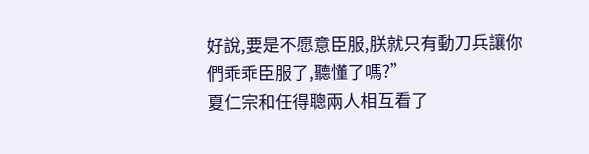好說,要是不愿意臣服,朕就只有動刀兵讓你們乖乖臣服了,聽懂了嗎?”
夏仁宗和任得聰兩人相互看了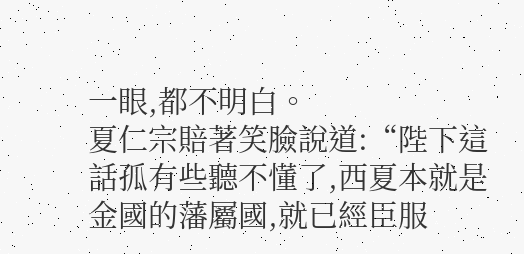一眼,都不明白。
夏仁宗賠著笑臉說道:“陛下這話孤有些聽不懂了,西夏本就是金國的藩屬國,就已經臣服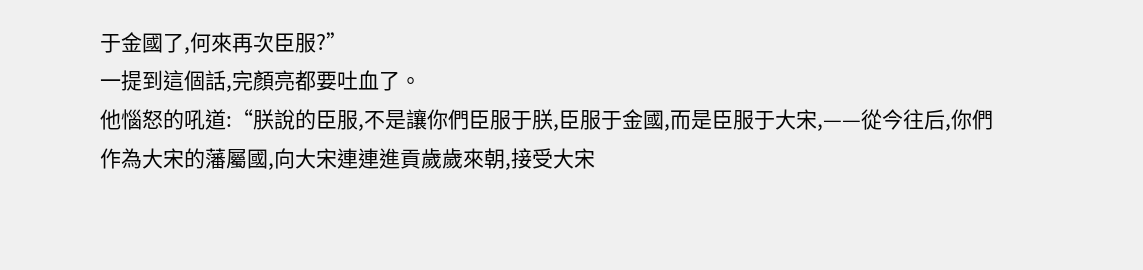于金國了,何來再次臣服?”
一提到這個話,完顏亮都要吐血了。
他惱怒的吼道:“朕說的臣服,不是讓你們臣服于朕,臣服于金國,而是臣服于大宋,——從今往后,你們作為大宋的藩屬國,向大宋連連進貢歲歲來朝,接受大宋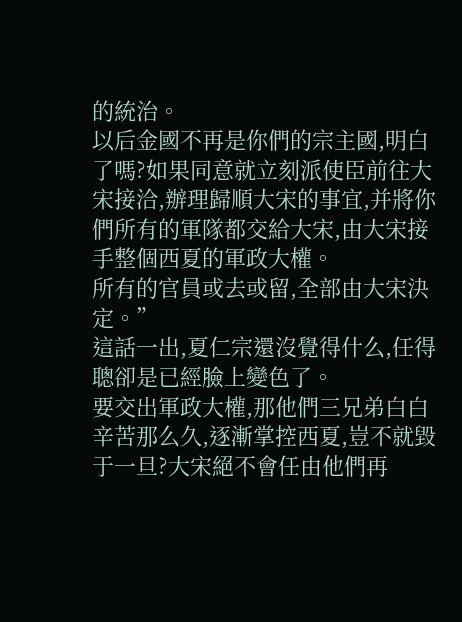的統治。
以后金國不再是你們的宗主國,明白了嗎?如果同意就立刻派使臣前往大宋接洽,辦理歸順大宋的事宜,并將你們所有的軍隊都交給大宋,由大宋接手整個西夏的軍政大權。
所有的官員或去或留,全部由大宋決定。”
這話一出,夏仁宗還沒覺得什么,任得聰卻是已經臉上變色了。
要交出軍政大權,那他們三兄弟白白辛苦那么久,逐漸掌控西夏,豈不就毀于一旦?大宋絕不會任由他們再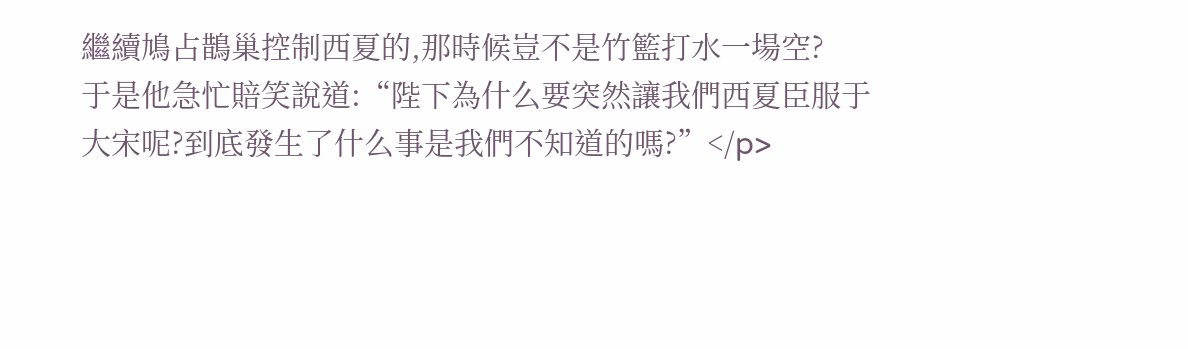繼續鳩占鵲巢控制西夏的,那時候豈不是竹籃打水一場空?
于是他急忙賠笑說道:“陛下為什么要突然讓我們西夏臣服于大宋呢?到底發生了什么事是我們不知道的嗎?”</p>